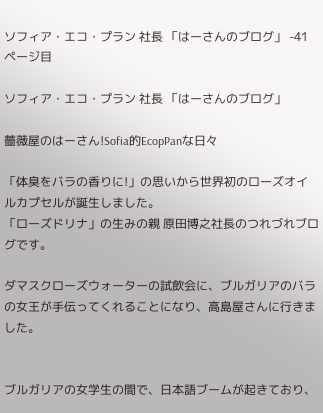ソフィア・エコ・プラン 社長 「はーさんのブログ」 -41ページ目

ソフィア・エコ・プラン 社長 「はーさんのブログ」

薔薇屋のはーさん!Sofia的EcopPanな日々

「体臭をバラの香りに!」の思いから世界初のローズオイルカプセルが誕生しました。
「ローズドリナ」の生みの親 原田博之社長のつれづれブログです。

ダマスクローズウォーターの試飲会に、ブルガリアのバラの女王が手伝ってくれることになり、高島屋さんに行きました。


ブルガリアの女学生の間で、日本語ブームが起きており、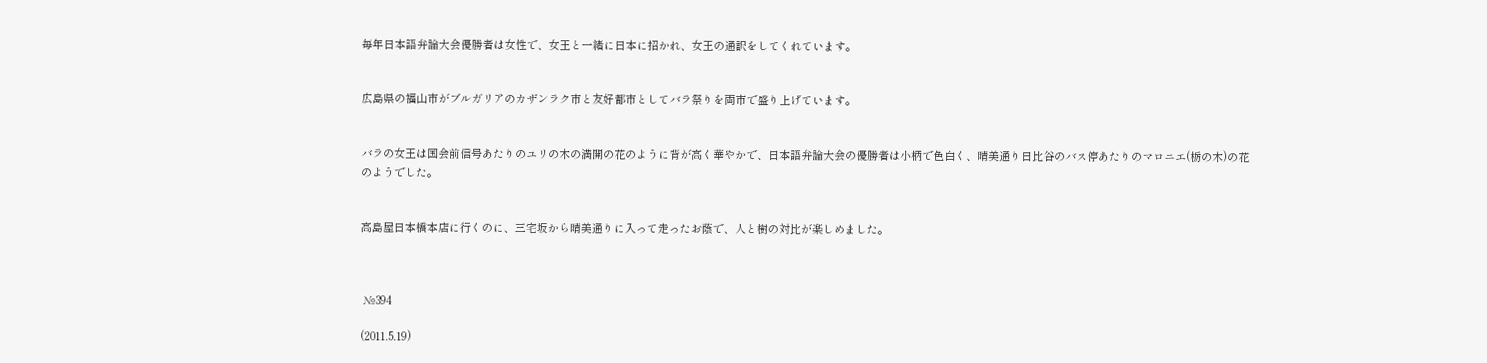毎年日本語弁論大会優勝者は女性で、女王と一緒に日本に招かれ、女王の通訳をしてくれています。


広島県の福山市がブルガリアのカザンラク市と友好都市としてバラ祭りを両市で盛り上げています。


バラの女王は国会前信号あたりのユリの木の満開の花のように背が高く華やかで、日本語弁論大会の優勝者は小柄で色白く、晴美通り日比谷のバス停あたりのマロニエ(栃の木)の花のようでした。


高島屋日本橋本店に行くのに、三宅坂から晴美通りに入って走ったお蔭で、人と樹の対比が楽しめました。



 №394

(2011.5.19)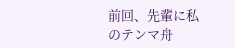前回、先輩に私のテンマ舟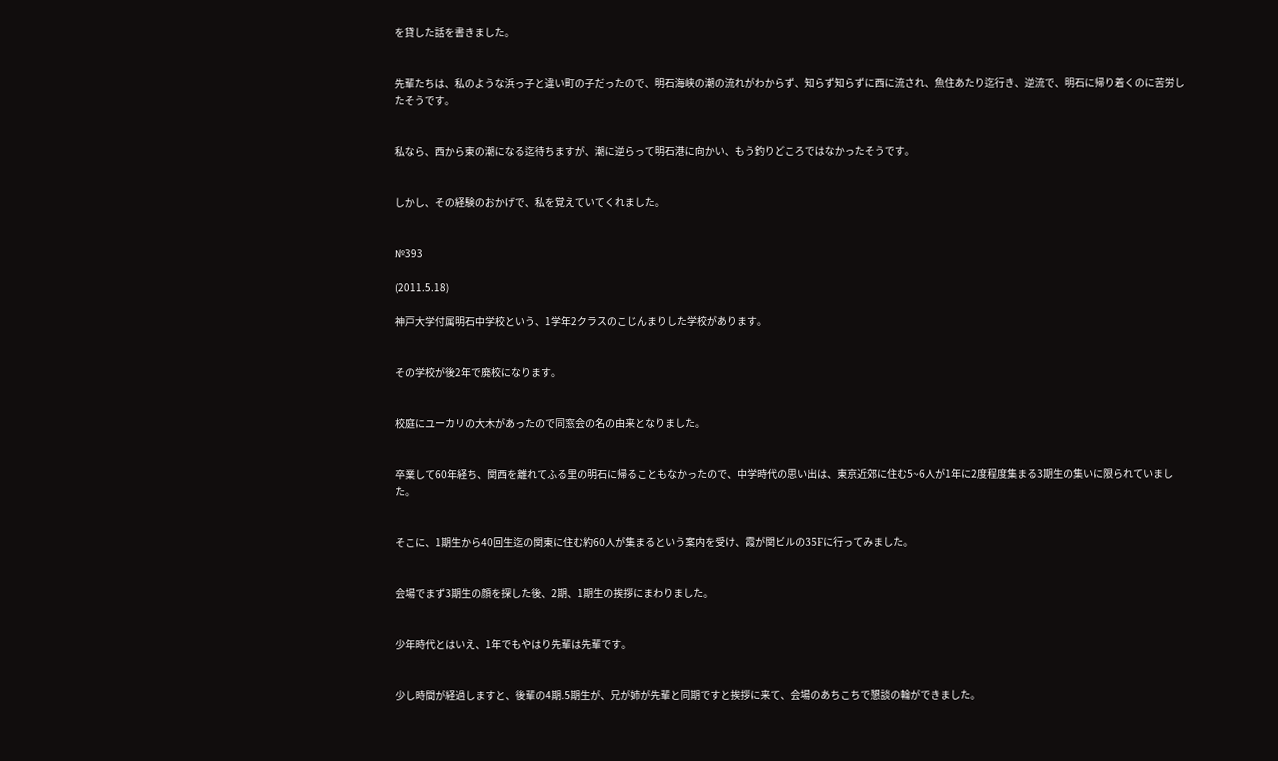を貸した話を書きました。


先輩たちは、私のような浜っ子と違い町の子だったので、明石海峡の潮の流れがわからず、知らず知らずに西に流され、魚住あたり迄行き、逆流で、明石に帰り着くのに苦労したそうです。


私なら、西から東の潮になる迄待ちますが、潮に逆らって明石港に向かい、もう釣りどころではなかったそうです。


しかし、その経験のおかげで、私を覚えていてくれました。


№393

(2011.5.18)

神戸大学付属明石中学校という、1学年2クラスのこじんまりした学校があります。


その学校が後2年で廃校になります。


校庭にユーカリの大木があったので同窓会の名の由来となりました。


卒業して60年経ち、関西を離れてふる里の明石に帰ることもなかったので、中学時代の思い出は、東京近郊に住む5~6人が1年に2度程度集まる3期生の集いに限られていました。


そこに、1期生から40回生迄の関東に住む約60人が集まるという案内を受け、霞が関ビルの35Fに行ってみました。


会場でまず3期生の顔を探した後、2期、1期生の挨拶にまわりました。


少年時代とはいえ、1年でもやはり先輩は先輩です。


少し時間が経過しますと、後輩の4期.5期生が、兄が姉が先輩と同期ですと挨拶に来て、会場のあちこちで懇談の輪ができました。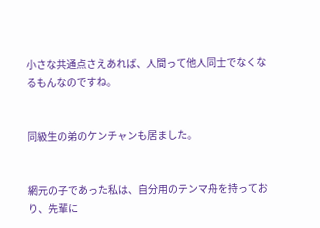小さな共通点さえあれば、人間って他人同士でなくなるもんなのですね。


同級生の弟のケンチャンも居ました。


網元の子であった私は、自分用のテンマ舟を持っており、先輩に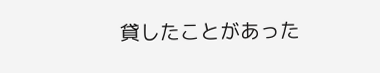貸したことがあった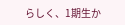らしく、1期生か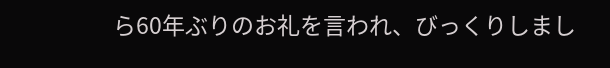ら60年ぶりのお礼を言われ、びっくりしまし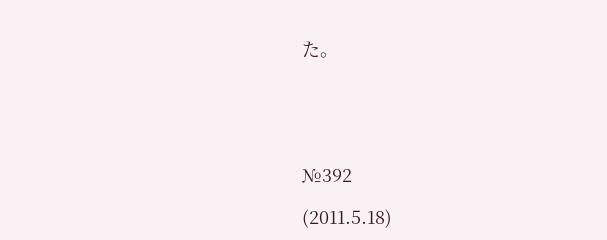た。





№392

(2011.5.18)